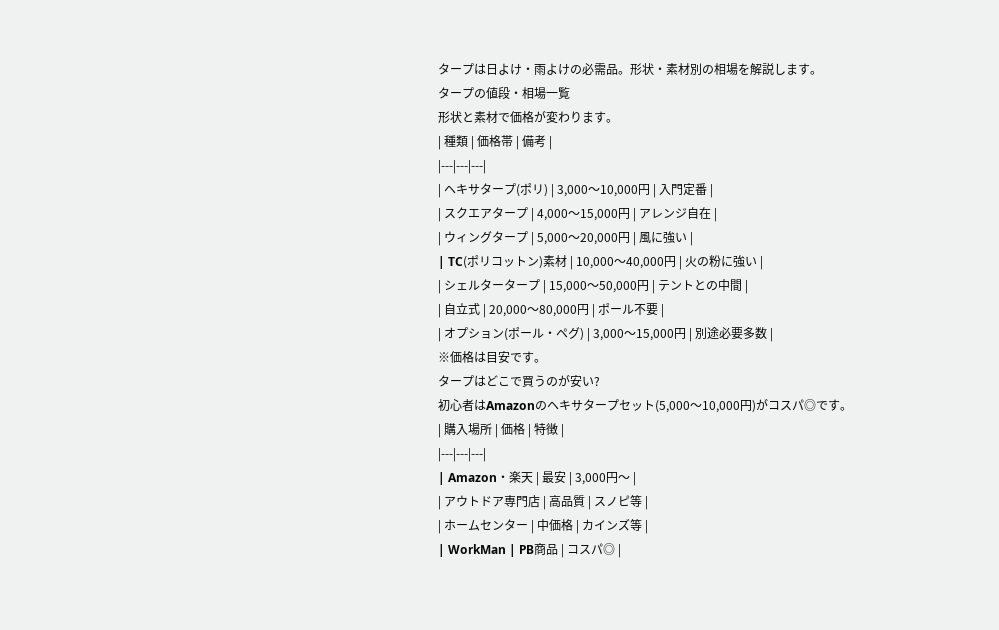タープは日よけ・雨よけの必需品。形状・素材別の相場を解説します。
タープの値段・相場一覧
形状と素材で価格が変わります。
| 種類 | 価格帯 | 備考 |
|---|---|---|
| ヘキサタープ(ポリ) | 3,000〜10,000円 | 入門定番 |
| スクエアタープ | 4,000〜15,000円 | アレンジ自在 |
| ウィングタープ | 5,000〜20,000円 | 風に強い |
| TC(ポリコットン)素材 | 10,000〜40,000円 | 火の粉に強い |
| シェルタータープ | 15,000〜50,000円 | テントとの中間 |
| 自立式 | 20,000〜80,000円 | ポール不要 |
| オプション(ポール・ペグ) | 3,000〜15,000円 | 別途必要多数 |
※価格は目安です。
タープはどこで買うのが安い?
初心者はAmazonのヘキサタープセット(5,000〜10,000円)がコスパ◎です。
| 購入場所 | 価格 | 特徴 |
|---|---|---|
| Amazon・楽天 | 最安 | 3,000円〜 |
| アウトドア専門店 | 高品質 | スノピ等 |
| ホームセンター | 中価格 | カインズ等 |
| WorkMan | PB商品 | コスパ◎ |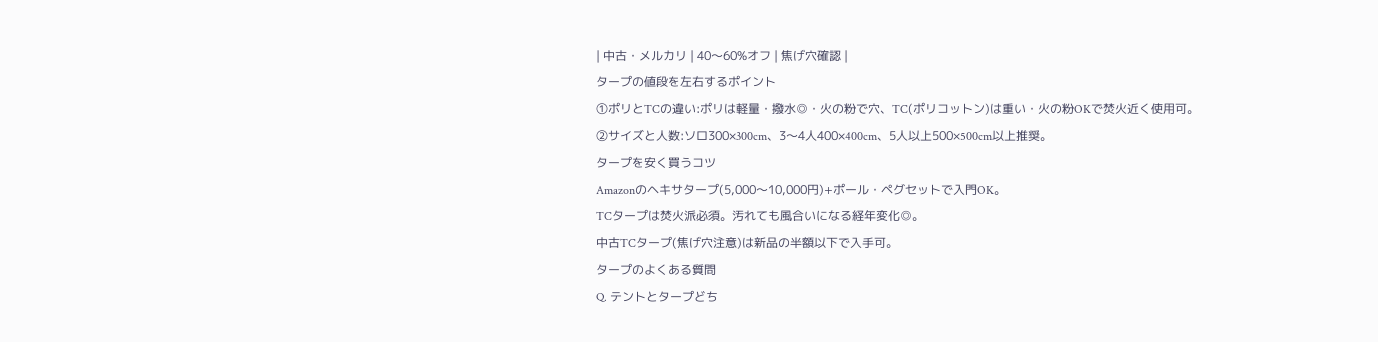| 中古・メルカリ | 40〜60%オフ | 焦げ穴確認 |
タープの値段を左右するポイント
①ポリとTCの違い:ポリは軽量・撥水◎・火の粉で穴、TC(ポリコットン)は重い・火の粉OKで焚火近く使用可。
②サイズと人数:ソロ300×300cm、3〜4人400×400cm、5人以上500×500cm以上推奨。
タープを安く買うコツ
Amazonのヘキサタープ(5,000〜10,000円)+ポール・ペグセットで入門OK。
TCタープは焚火派必須。汚れても風合いになる経年変化◎。
中古TCタープ(焦げ穴注意)は新品の半額以下で入手可。
タープのよくある質問
Q. テントとタープどち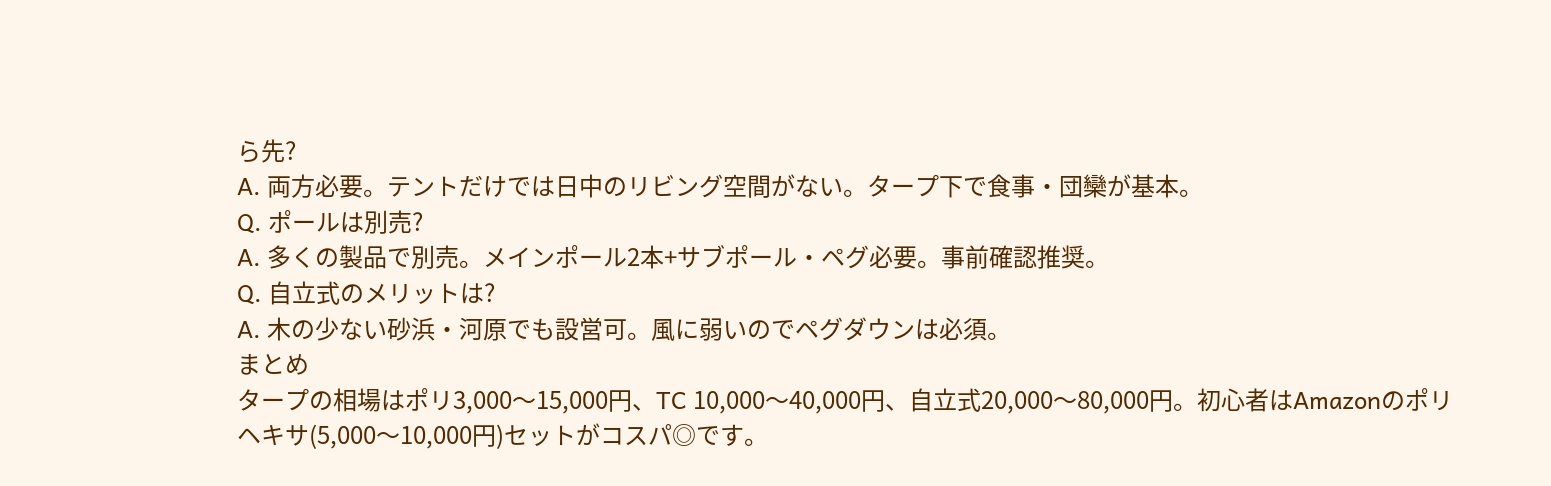ら先?
A. 両方必要。テントだけでは日中のリビング空間がない。タープ下で食事・団欒が基本。
Q. ポールは別売?
A. 多くの製品で別売。メインポール2本+サブポール・ペグ必要。事前確認推奨。
Q. 自立式のメリットは?
A. 木の少ない砂浜・河原でも設営可。風に弱いのでペグダウンは必須。
まとめ
タープの相場はポリ3,000〜15,000円、TC 10,000〜40,000円、自立式20,000〜80,000円。初心者はAmazonのポリヘキサ(5,000〜10,000円)セットがコスパ◎です。